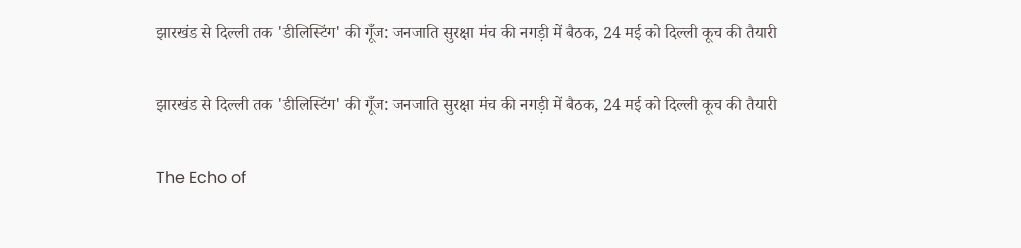झारखंड से दिल्ली तक 'डीलिस्टिंग' की गूँज: जनजाति सुरक्षा मंच की नगड़ी में बैठक, 24 मई को दिल्ली कूच की तैयारी

झारखंड से दिल्ली तक 'डीलिस्टिंग' की गूँज: जनजाति सुरक्षा मंच की नगड़ी में बैठक, 24 मई को दिल्ली कूच की तैयारी

The Echo of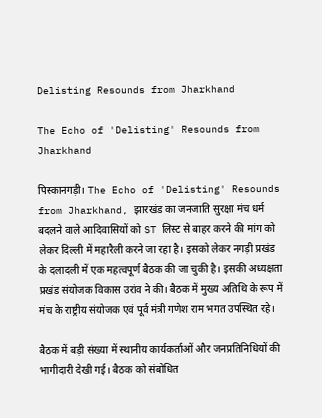Delisting Resounds from Jharkhand

The Echo of 'Delisting' Resounds from Jharkhand

पिस्कानगड़ी। The Echo of 'Delisting' Resounds from Jharkhand, झारखंड का जनजाति सुरक्षा मंच धर्म बदलने वाले आदिवासियों को ST लिस्ट से बाहर करने की मांग को लेकर दिल्ली में महारैली करने जा रहा है। इसको लेकर नगड़ी प्रखंड के दलादली में एक महत्वपूर्ण बैठक की जा चुकी है। इसकी अध्यक्षता प्रखंड संयोजक विकास उरांव ने की। बैठक में मुख्य अतिथि के रूप में मंच के राष्ट्रीय संयोजक एवं पूर्व मंत्री गणेश राम भगत उपस्थित रहे।

बैठक में बड़ी संख्या में स्थानीय कार्यकर्ताओं और जनप्रतिनिधियों की भागीदारी देखी गई। बैठक को संबोधित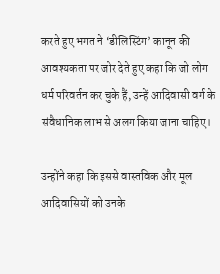करते हुए भगत ने ‘डीलिस्टिंग’ कानून की आवश्यकता पर जोर देते हुए कहा कि जो लोग धर्म परिवर्तन कर चुके हैं, उन्हें आदिवासी वर्ग के संवैधानिक लाभ से अलग किया जाना चाहिए।

उन्होंने कहा कि इससे वास्तविक और मूल आदिवासियों को उनके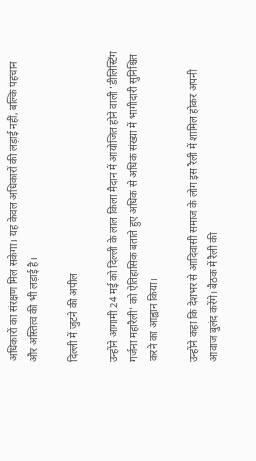अधिकारों का संरक्षण मिल सकेगा। यह केवल अधिकारों की लड़ाई नहीं, बल्कि पहचान और अस्तित्व की भी लड़ाई है।

दिल्ली में जुटने की अपील

उन्होंने आगामी 24 मई को दिल्ली के लाल किला मैदान में आयोजित होने वाली ‘डीलिस्टिंग गर्जना महारैली’ को ऐतिहासिक बताते हुए अधिक से अधिक संख्या में भागीदारी सुनिश्चित करने का आह्वान किया।

उन्होंने कहा कि देशभर से आदिवासी समाज के लोग इस रैली में शामिल होकर अपनी आवाज बुलंद करेंगे। बैठक में रैली की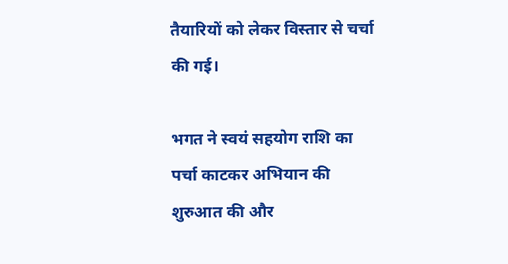तैयारियों को लेकर विस्तार से चर्चा की गई।

भगत ने स्वयं सहयोग राशि का पर्चा काटकर अभियान की शुरुआत की और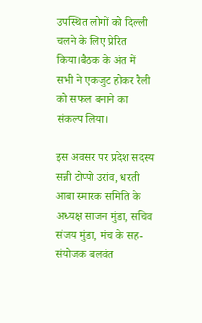उपस्थित लोगों को दिल्ली चलने के लिए प्रेरित किया।बैठक के अंत में सभी ने एकजुट होकर रैली को सफल बनाने का संकल्प लिया।

इस अवसर पर प्रदेश सदस्य सन्नी टोप्पो उरांव, धरती आबा स्मारक समिति के अध्यक्ष साजन मुंडा, सचिव संजय मुंडा, मंच के सह-संयोजक बलवंत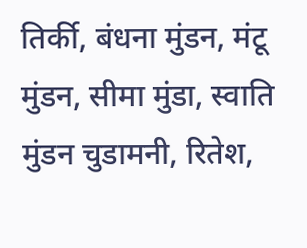तिर्की, बंधना मुंडन, मंटू मुंडन, सीमा मुंडा, स्वाति मुंडन चुडामनी, रितेश,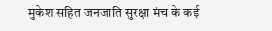मुकेश सहित जनजाति सुरक्षा मंच के कई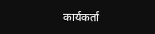कार्यकर्ता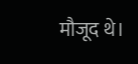मौजूद थे।